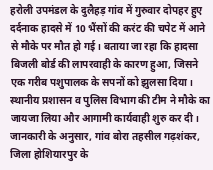हरोली उपमंडल के दुलैहड़ गांव में गुरुवार दोपहर हुए दर्दनाक हादसे में 10 भैंसों की करंट की चपेट में आने से मौके पर मौत हो गई। बताया जा रहा कि हादसा बिजली बोर्ड की लापरवाही के कारण हुआ, जिसने एक गरीब पशुपालक के सपनों को झुलसा दिया। स्थानीय प्रशासन व पुलिस विभाग की टीम ने मौके का जायजा लिया और आगामी कार्यवाही शुरु कर दी। जानकारी के अनुसार, गांव बोरा तहसील गढ़शंकर, जिला होशियारपुर के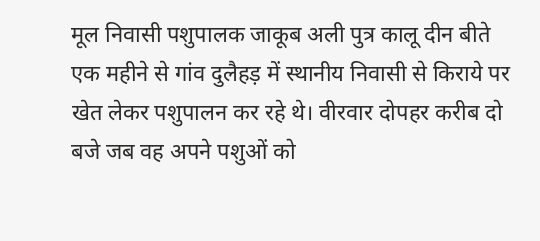मूल निवासी पशुपालक जाकूब अली पुत्र कालू दीन बीते एक महीने से गांव दुलैहड़ में स्थानीय निवासी से किराये पर खेत लेकर पशुपालन कर रहे थे। वीरवार दोपहर करीब दो बजे जब वह अपने पशुओं को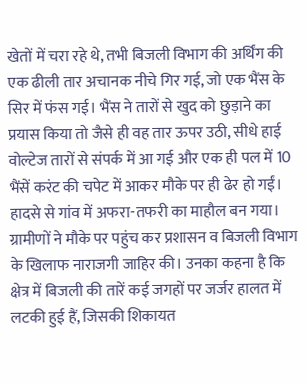खेतों में चरा रहे थे, तभी बिजली विभाग की अर्थिंग की एक ढीली तार अचानक नीचे गिर गई, जो एक भैंस के सिर में फंस गई। भैंस ने तारों से खुद को छुड़ाने का प्रयास किया तो जैसे ही वह तार ऊपर उठी, सीधे हाई वोल्टेज तारों से संपर्क में आ गई और एक ही पल में 10 भैंसें करंट की चपेट में आकर मौके पर ही ढेर हो गईं। हादसे से गांव में अफरा-तफरी का माहौल बन गया। ग्रामीणों ने मौके पर पहुंच कर प्रशासन व बिजली विभाग के खिलाफ नाराजगी जाहिर की। उनका कहना है कि क्षेत्र में बिजली की तारें कई जगहों पर जर्जर हालत में लटकी हुई हैं, जिसकी शिकायत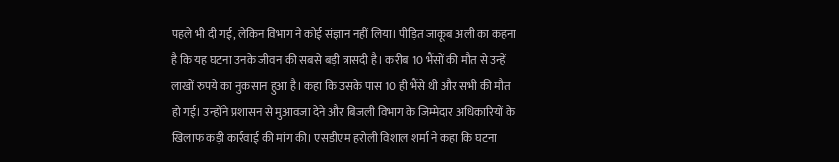पहले भी दी गई, लेकिन विभाग ने कोई संज्ञान नहीं लिया। पीड़ित जाकूब अली का कहना है कि यह घटना उनके जीवन की सबसे बड़ी त्रासदी है। करीब 10 भैंसों की मौत से उन्हें लाखों रुपये का नुकसान हुआ है। कहा कि उसके पास 10 ही भैंसे थी और सभी की मौत हो गई। उन्होंने प्रशासन से मुआवजा देने और बिजली विभाग के जिम्मेदार अधिकारियों के खिलाफ कड़ी कार्रवाई की मांग की। एसडीएम हरोली विशाल शर्मा ने कहा कि घटना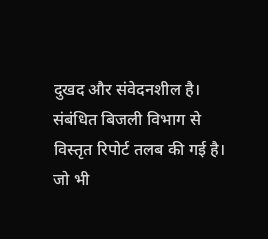दुखद और संवेदनशील है। संबंधित बिजली विभाग से विस्तृत रिपोर्ट तलब की गई है। जो भी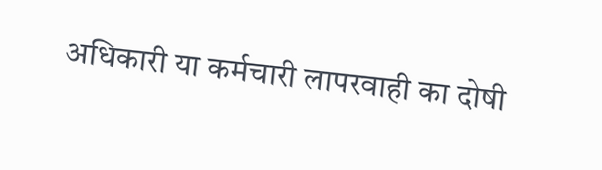अधिकारी या कर्मचारी लापरवाही का दोषी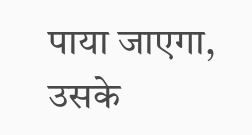पाया जाएगा, उसके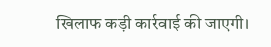खिलाफ कड़ी कार्रवाई की जाएगी।